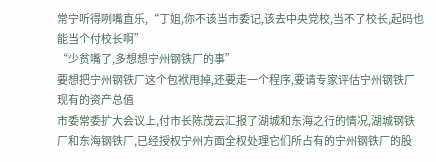常宁听得咧嘴直乐,“丁姐,你不该当市委记,该去中央党校,当不了校长,起码也能当个付校长啊”
“少贫嘴了,多想想宁州钢铁厂的事”
要想把宁州钢铁厂这个包袱甩掉,还要走一个程序,要请专家评估宁州钢铁厂现有的资产总值
市委常委扩大会议上,付市长陈茂云汇报了湖城和东海之行的情况,湖城钢铁厂和东海钢铁厂,已经授权宁州方面全权处理它们所占有的宁州钢铁厂的股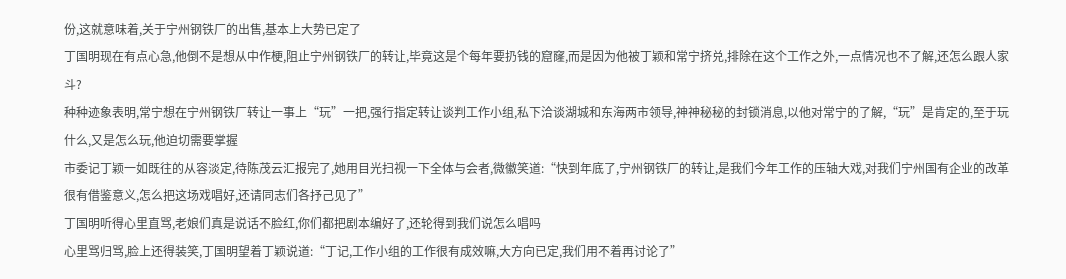份,这就意味着,关于宁州钢铁厂的出售,基本上大势已定了
丁国明现在有点心急,他倒不是想从中作梗,阻止宁州钢铁厂的转让,毕竟这是个每年要扔钱的窟窿,而是因为他被丁颖和常宁挤兑,排除在这个工作之外,一点情况也不了解,还怎么跟人家斗?
种种迹象表明,常宁想在宁州钢铁厂转让一事上“玩”一把,强行指定转让谈判工作小组,私下洽谈湖城和东海两市领导,神神秘秘的封锁消息,以他对常宁的了解,“玩”是肯定的,至于玩什么,又是怎么玩,他迫切需要掌握
市委记丁颖一如既往的从容淡定,待陈茂云汇报完了,她用目光扫视一下全体与会者,微徽笑道:“快到年底了,宁州钢铁厂的转让,是我们今年工作的压轴大戏,对我们宁州国有企业的改革很有借鉴意义,怎么把这场戏唱好,还请同志们各抒己见了”
丁国明听得心里直骂,老娘们真是说话不脸红,你们都把剧本编好了,还轮得到我们说怎么唱吗
心里骂归骂,脸上还得装笑,丁国明望着丁颖说道:“丁记,工作小组的工作很有成效嘛,大方向已定,我们用不着再讨论了”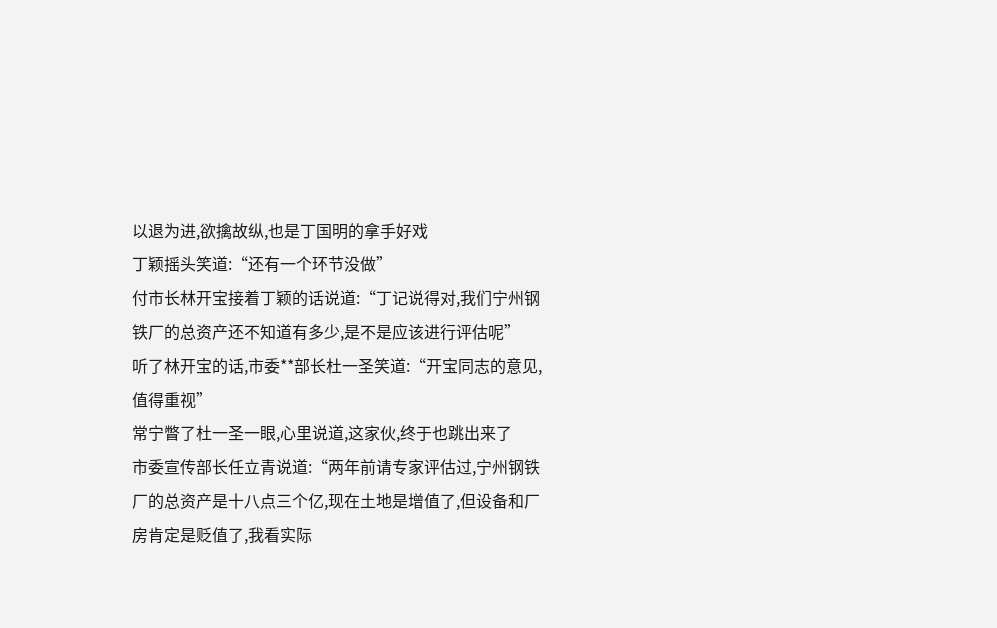以退为进,欲擒故纵,也是丁国明的拿手好戏
丁颖摇头笑道:“还有一个环节没做”
付市长林开宝接着丁颖的话说道:“丁记说得对,我们宁州钢铁厂的总资产还不知道有多少,是不是应该进行评估呢”
听了林开宝的话,市委**部长杜一圣笑道:“开宝同志的意见,值得重视”
常宁瞥了杜一圣一眼,心里说道,这家伙,终于也跳出来了
市委宣传部长任立青说道:“两年前请专家评估过,宁州钢铁厂的总资产是十八点三个亿,现在土地是增值了,但设备和厂房肯定是贬值了,我看实际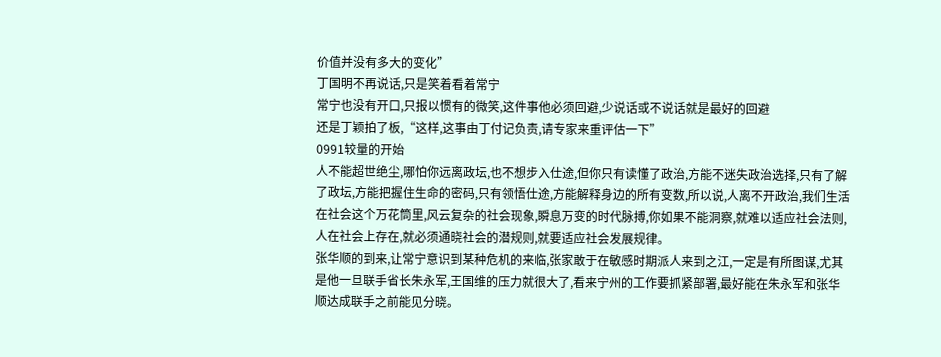价值并没有多大的变化”
丁国明不再说话,只是笑着看着常宁
常宁也没有开口,只报以惯有的微笑,这件事他必须回避,少说话或不说话就是最好的回避
还是丁颖拍了板,“这样,这事由丁付记负责,请专家来重评估一下”
0991较量的开始
人不能超世绝尘,哪怕你远离政坛,也不想步入仕途,但你只有读懂了政治,方能不迷失政治选择,只有了解了政坛,方能把握住生命的密码,只有领悟仕途,方能解释身边的所有变数,所以说,人离不开政治,我们生活在社会这个万花筒里,风云复杂的社会现象,瞬息万变的时代脉搏,你如果不能洞察,就难以适应社会法则,人在社会上存在,就必须通晓社会的潜规则,就要适应社会发展规律。
张华顺的到来,让常宁意识到某种危机的来临,张家敢于在敏感时期派人来到之江,一定是有所图谋,尤其是他一旦联手省长朱永军,王国维的压力就很大了,看来宁州的工作要抓紧部署,最好能在朱永军和张华顺达成联手之前能见分晓。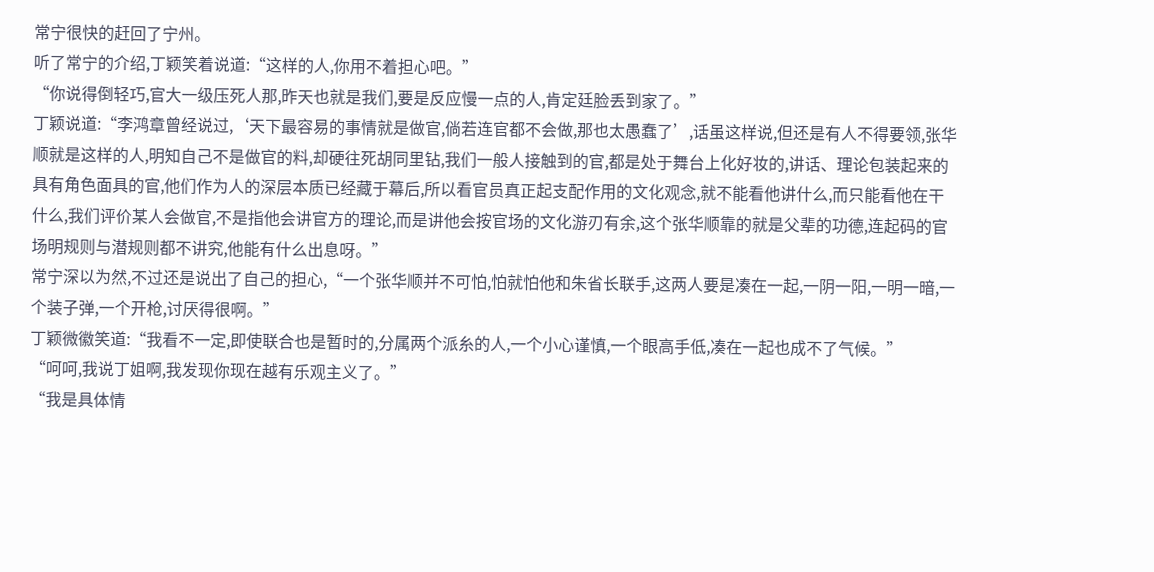常宁很快的赶回了宁州。
听了常宁的介绍,丁颖笑着说道:“这样的人,你用不着担心吧。”
“你说得倒轻巧,官大一级压死人那,昨天也就是我们,要是反应慢一点的人,肯定廷脸丢到家了。”
丁颖说道:“李鸿章曾经说过,‘天下最容易的事情就是做官,倘若连官都不会做,那也太愚蠢了’,话虽这样说,但还是有人不得要领,张华顺就是这样的人,明知自己不是做官的料,却硬往死胡同里钻,我们一般人接触到的官,都是处于舞台上化好妆的,讲话、理论包装起来的具有角色面具的官,他们作为人的深层本质已经藏于幕后,所以看官员真正起支配作用的文化观念,就不能看他讲什么,而只能看他在干什么,我们评价某人会做官,不是指他会讲官方的理论,而是讲他会按官场的文化游刃有余,这个张华顺靠的就是父辈的功德,连起码的官场明规则与潜规则都不讲究,他能有什么出息呀。”
常宁深以为然,不过还是说出了自己的担心,“一个张华顺并不可怕,怕就怕他和朱省长联手,这两人要是凑在一起,一阴一阳,一明一暗,一个装子弹,一个开枪,讨厌得很啊。”
丁颖微徽笑道:“我看不一定,即使联合也是暂时的,分属两个派糸的人,一个小心谨慎,一个眼高手低,凑在一起也成不了气候。”
“呵呵,我说丁姐啊,我发现你现在越有乐观主义了。”
“我是具体情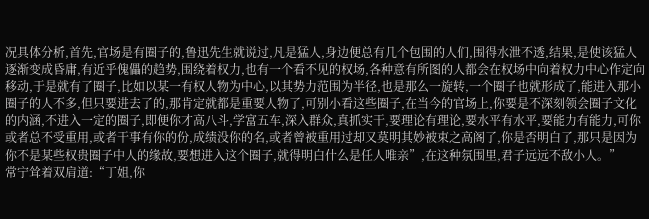况具体分析,首先,官场是有圈子的,鲁迅先生就说过,凡是猛人,身边便总有几个包围的人们,围得水泄不透,结果,是使该猛人逐渐变成昏庸,有近乎傀儡的趋势,围绕着权力,也有一个看不见的权场,各种意有所图的人都会在权场中向着权力中心作定向移动,于是就有了圈子,比如以某一有权人物为中心,以其势力范围为半径,也是那么一旋转,一个圈子也就形成了,能进入那小圈子的人不多,但只要进去了的,那肯定就都是重要人物了,可别小看这些圈子,在当今的官场上,你要是不深刻领会圈子文化的内涵,不进入一定的圈子,即便你才高八斗,学富五车,深入群众,真抓实干,要理论有理论,要水平有水平,要能力有能力,可你或者总不受重用,或者干事有你的份,成绩没你的名,或者曾被重用过却又莫明其妙被束之高阁了,你是否明白了,那只是因为你不是某些权贵圈子中人的缘故,要想进入这个圈子,就得明白什么是任人唯亲”,在这种氛围里,君子远远不敌小人。”
常宁耸着双肩道:“丁姐,你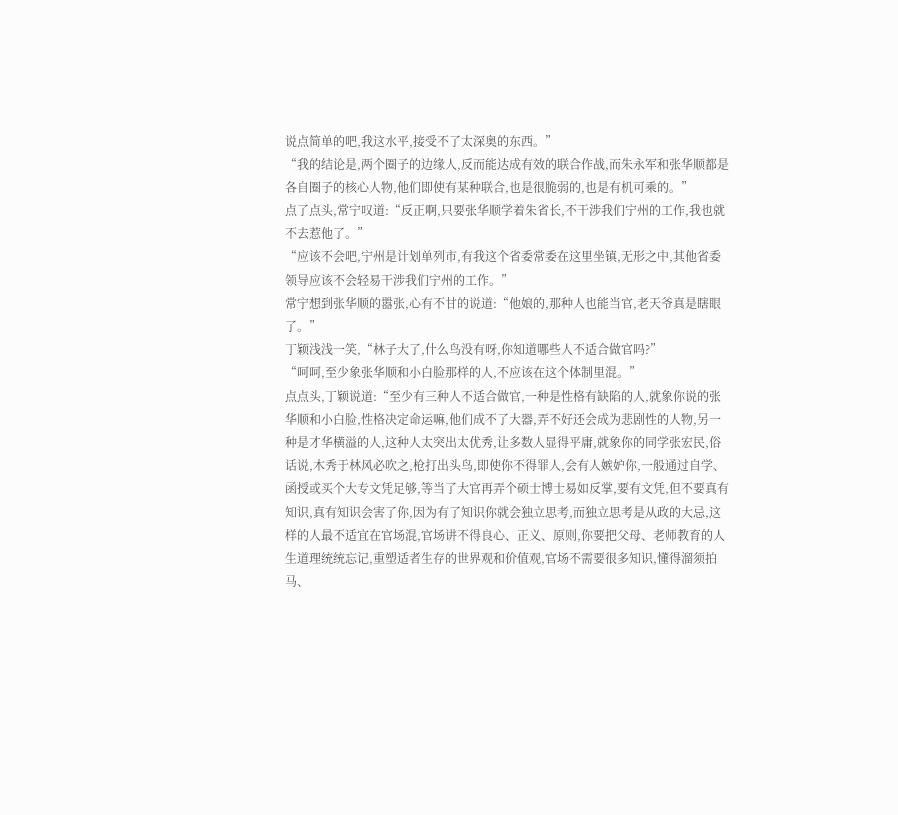说点简单的吧,我这水平,接受不了太深奥的东西。”
“我的结论是,两个圈子的边缘人,反而能达成有效的联合作战,而朱永军和张华顺都是各自圈子的核心人物,他们即使有某种联合,也是很脆弱的,也是有机可乘的。”
点了点头,常宁叹道:“反正啊,只要张华顺学着朱省长,不干涉我们宁州的工作,我也就不去惹他了。”
“应该不会吧,宁州是计划单列市,有我这个省委常委在这里坐镇,无形之中,其他省委领导应该不会轻易干涉我们宁州的工作。”
常宁想到张华顺的嚣张,心有不甘的说道:“他娘的,那种人也能当官,老天爷真是瞎眼了。”
丁颖浅浅一笑,“林子大了,什么鸟没有呀,你知道哪些人不适合做官吗?”
“呵呵,至少象张华顺和小白脸那样的人,不应该在这个体制里混。”
点点头,丁颖说道:“至少有三种人不适合做官,一种是性格有缺陷的人,就象你说的张华顺和小白脸,性格决定命运嘛,他们成不了大器,弄不好还会成为悲剧性的人物,另一种是才华横溢的人,这种人太突出太优秀,让多数人显得平庸,就象你的同学张宏民,俗话说,木秀于林风必吹之,枪打出头鸟,即使你不得罪人,会有人嫉妒你,一般通过自学、函授或买个大专文凭足够,等当了大官再弄个硕士博士易如反掌,要有文凭,但不要真有知识,真有知识会害了你,因为有了知识你就会独立思考,而独立思考是从政的大忌,这样的人最不适宜在官场混,官场讲不得良心、正义、原则,你要把父母、老师教育的人生道理统统忘记,重塑适者生存的世界观和价值观,官场不需要很多知识,懂得溜须拍马、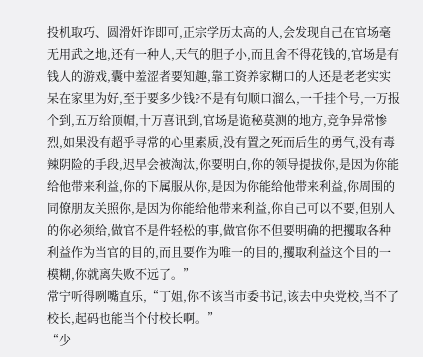投机取巧、圆滑奸诈即可,正宗学历太高的人,会发现自己在官场毫无用武之地,还有一种人,天气的胆子小,而且舍不得花钱的,官场是有钱人的游戏,囊中羞涩者要知趣,靠工资养家糊口的人还是老老实实呆在家里为好,至于要多少钱?不是有句顺口溜么,一千挂个号,一万报个到,五万给顶帽,十万喜讯到,官场是诡秘莫测的地方,竞争异常惨烈,如果没有超乎寻常的心里素质,没有置之死而后生的勇气,没有毒辣阴险的手段,迟早会被淘汰,你要明白,你的领导提拔你,是因为你能给他带来利益,你的下属服从你,是因为你能给他带来利益,你周围的同僚朋友关照你,是因为你能给他带来利益,你自己可以不要,但别人的你必须给,做官不是件轻松的事,做官你不但要明确的把攫取各种利益作为当官的目的,而且要作为唯一的目的,攫取利益这个目的一模糊,你就离失败不远了。”
常宁听得咧嘴直乐,“丁姐,你不该当市委书记,该去中央党校,当不了校长,起码也能当个付校长啊。”
“少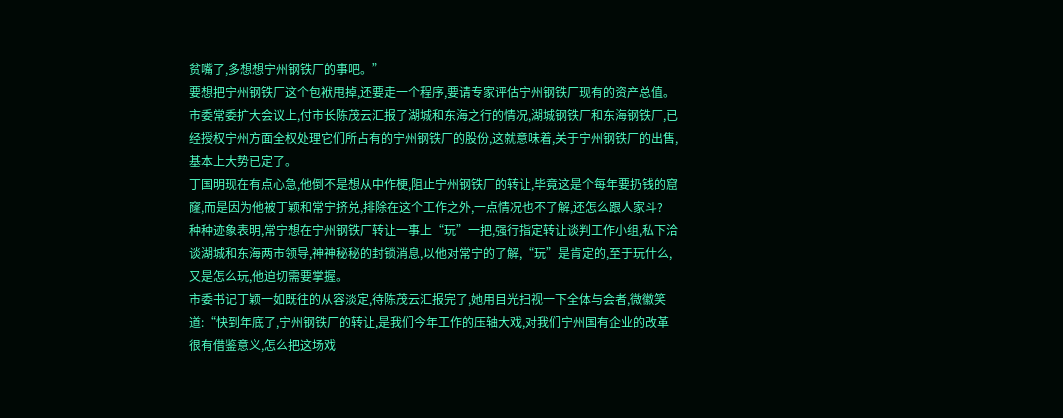贫嘴了,多想想宁州钢铁厂的事吧。”
要想把宁州钢铁厂这个包袱甩掉,还要走一个程序,要请专家评估宁州钢铁厂现有的资产总值。
市委常委扩大会议上,付市长陈茂云汇报了湖城和东海之行的情况,湖城钢铁厂和东海钢铁厂,已经授权宁州方面全权处理它们所占有的宁州钢铁厂的股份,这就意味着,关于宁州钢铁厂的出售,基本上大势已定了。
丁国明现在有点心急,他倒不是想从中作梗,阻止宁州钢铁厂的转让,毕竟这是个每年要扔钱的窟窿,而是因为他被丁颖和常宁挤兑,排除在这个工作之外,一点情况也不了解,还怎么跟人家斗?
种种迹象表明,常宁想在宁州钢铁厂转让一事上“玩”一把,强行指定转让谈判工作小组,私下洽谈湖城和东海两市领导,神神秘秘的封锁消息,以他对常宁的了解,“玩”是肯定的,至于玩什么,又是怎么玩,他迫切需要掌握。
市委书记丁颖一如既往的从容淡定,待陈茂云汇报完了,她用目光扫视一下全体与会者,微徽笑道:“快到年底了,宁州钢铁厂的转让,是我们今年工作的压轴大戏,对我们宁州国有企业的改革很有借鉴意义,怎么把这场戏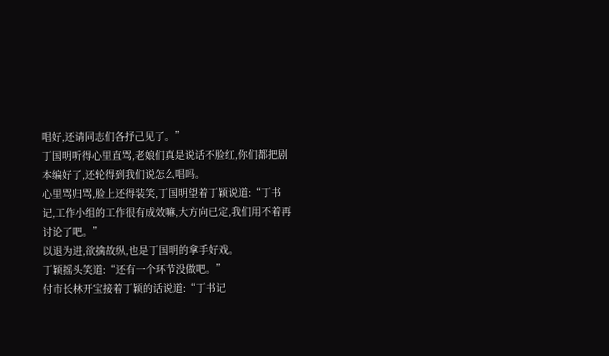唱好,还请同志们各抒己见了。”
丁国明听得心里直骂,老娘们真是说话不脸红,你们都把剧本编好了,还轮得到我们说怎么唱吗。
心里骂归骂,脸上还得装笑,丁国明望着丁颖说道:“丁书记,工作小组的工作很有成效嘛,大方向已定,我们用不着再讨论了吧。”
以退为进,欲擒故纵,也是丁国明的拿手好戏。
丁颖摇头笑道:“还有一个环节没做吧。”
付市长林开宝接着丁颖的话说道:“丁书记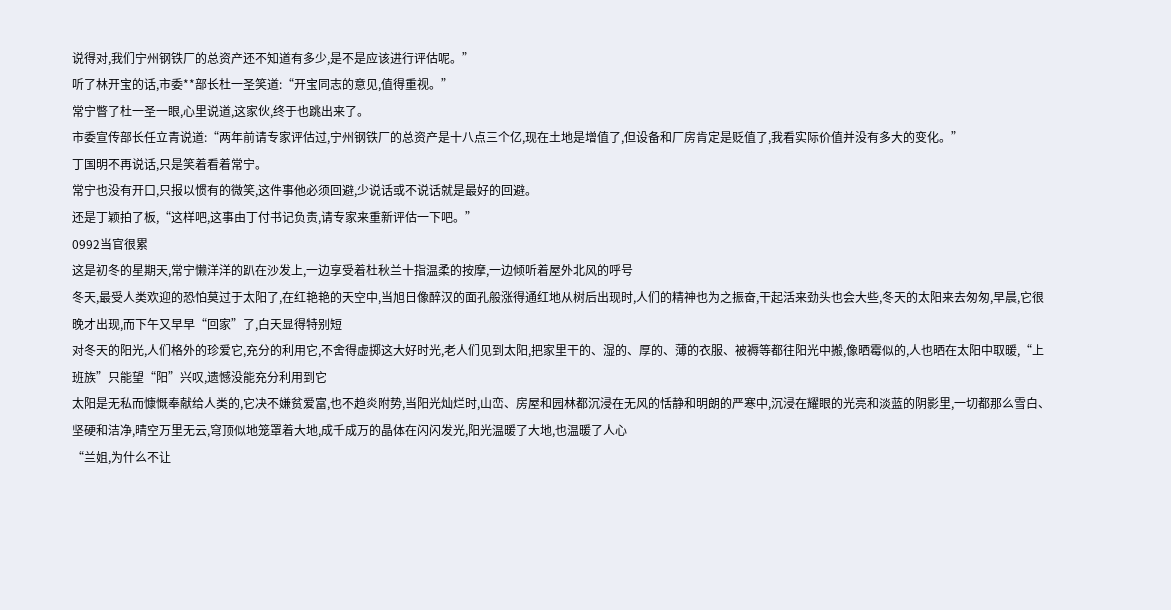说得对,我们宁州钢铁厂的总资产还不知道有多少,是不是应该进行评估呢。”
听了林开宝的话,市委**部长杜一圣笑道:“开宝同志的意见,值得重视。”
常宁瞥了杜一圣一眼,心里说道,这家伙,终于也跳出来了。
市委宣传部长任立青说道:“两年前请专家评估过,宁州钢铁厂的总资产是十八点三个亿,现在土地是增值了,但设备和厂房肯定是贬值了,我看实际价值并没有多大的变化。”
丁国明不再说话,只是笑着看着常宁。
常宁也没有开口,只报以惯有的微笑,这件事他必须回避,少说话或不说话就是最好的回避。
还是丁颖拍了板,“这样吧,这事由丁付书记负责,请专家来重新评估一下吧。”
0992当官很累
这是初冬的星期天,常宁懒洋洋的趴在沙发上,一边享受着杜秋兰十指温柔的按摩,一边倾听着屋外北风的呼号
冬天,最受人类欢迎的恐怕莫过于太阳了,在红艳艳的天空中,当旭日像醉汉的面孔般涨得通红地从树后出现时,人们的精神也为之振奋,干起活来劲头也会大些,冬天的太阳来去匆匆,早晨,它很晚才出现,而下午又早早“回家”了,白天显得特别短
对冬天的阳光,人们格外的珍爱它,充分的利用它,不舍得虚掷这大好时光,老人们见到太阳,把家里干的、湿的、厚的、薄的衣服、被褥等都往阳光中搬,像晒霉似的,人也晒在太阳中取暖,“上班族”只能望“阳”兴叹,遗憾没能充分利用到它
太阳是无私而慷慨奉献给人类的,它决不嫌贫爱富,也不趋炎附势,当阳光灿烂时,山峦、房屋和园林都沉浸在无风的恬静和明朗的严寒中,沉浸在耀眼的光亮和淡蓝的阴影里,一切都那么雪白、坚硬和洁净,晴空万里无云,穹顶似地笼罩着大地,成千成万的晶体在闪闪发光,阳光温暖了大地,也温暖了人心
“兰姐,为什么不让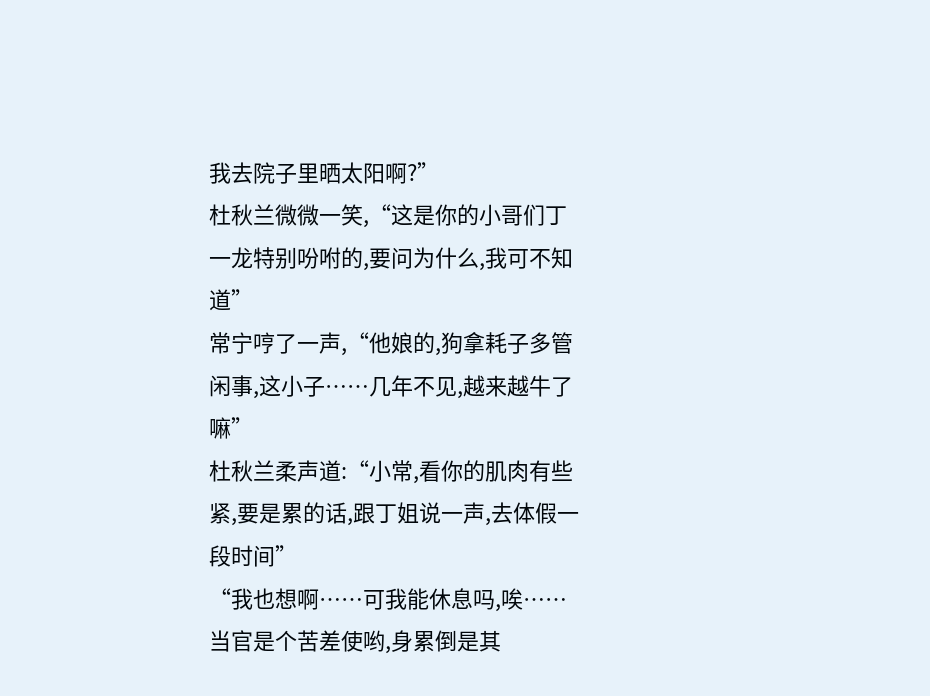我去院子里晒太阳啊?”
杜秋兰微微一笑,“这是你的小哥们丁一龙特别吩咐的,要问为什么,我可不知道”
常宁哼了一声,“他娘的,狗拿耗子多管闲事,这小子……几年不见,越来越牛了嘛”
杜秋兰柔声道:“小常,看你的肌肉有些紧,要是累的话,跟丁姐说一声,去体假一段时间”
“我也想啊……可我能休息吗,唉……当官是个苦差使哟,身累倒是其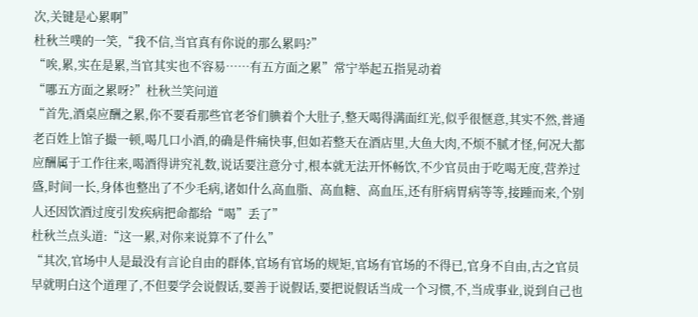次,关键是心累啊”
杜秋兰噗的一笑,“我不信,当官真有你说的那么累吗?”
“唉,累,实在是累,当官其实也不容易……有五方面之累”常宁举起五指晃动着
“哪五方面之累呀?”杜秋兰笑问道
“首先,酒桌应酬之累,你不要看那些官老爷们腆着个大肚子,整天喝得满面红光,似乎很惬意,其实不然,普通老百姓上馆子撮一顿,喝几口小酒,的确是件痛快事,但如若整天在酒店里,大鱼大肉,不烦不腻才怪,何况大都应酬属于工作往来,喝酒得讲究礼数,说话要注意分寸,根本就无法开怀畅饮,不少官员由于吃喝无度,营养过盛,时间一长,身体也整出了不少毛病,诸如什么高血脂、高血糖、高血压,还有肝病胃病等等,接踵而来,个别人还因饮酒过度引发疾病把命都给“喝”丢了”
杜秋兰点头道:“这一累,对你来说算不了什么”
“其次,官场中人是最没有言论自由的群体,官场有官场的规矩,官场有官场的不得已,官身不自由,古之官员早就明白这个道理了,不但要学会说假话,要善于说假话,要把说假话当成一个习惯,不,当成事业,说到自己也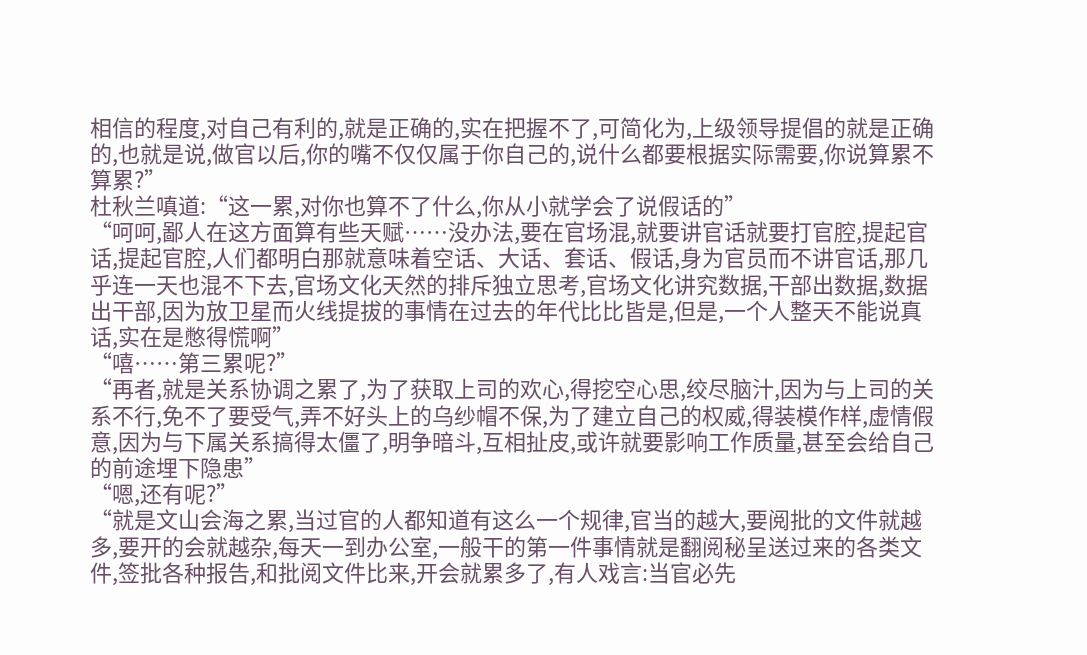相信的程度,对自己有利的,就是正确的,实在把握不了,可简化为,上级领导提倡的就是正确的,也就是说,做官以后,你的嘴不仅仅属于你自己的,说什么都要根据实际需要,你说算累不算累?”
杜秋兰嗔道:“这一累,对你也算不了什么,你从小就学会了说假话的”
“呵呵,鄙人在这方面算有些天赋……没办法,要在官场混,就要讲官话就要打官腔,提起官话,提起官腔,人们都明白那就意味着空话、大话、套话、假话,身为官员而不讲官话,那几乎连一天也混不下去,官场文化天然的排斥独立思考,官场文化讲究数据,干部出数据,数据出干部,因为放卫星而火线提拔的事情在过去的年代比比皆是,但是,一个人整天不能说真话,实在是憋得慌啊”
“嘻……第三累呢?”
“再者,就是关系协调之累了,为了获取上司的欢心,得挖空心思,绞尽脑汁,因为与上司的关系不行,免不了要受气,弄不好头上的乌纱帽不保,为了建立自己的权威,得装模作样,虚情假意,因为与下属关系搞得太僵了,明争暗斗,互相扯皮,或许就要影响工作质量,甚至会给自己的前途埋下隐患”
“嗯,还有呢?”
“就是文山会海之累,当过官的人都知道有这么一个规律,官当的越大,要阅批的文件就越多,要开的会就越杂,每天一到办公室,一般干的第一件事情就是翻阅秘呈送过来的各类文件,签批各种报告,和批阅文件比来,开会就累多了,有人戏言:当官必先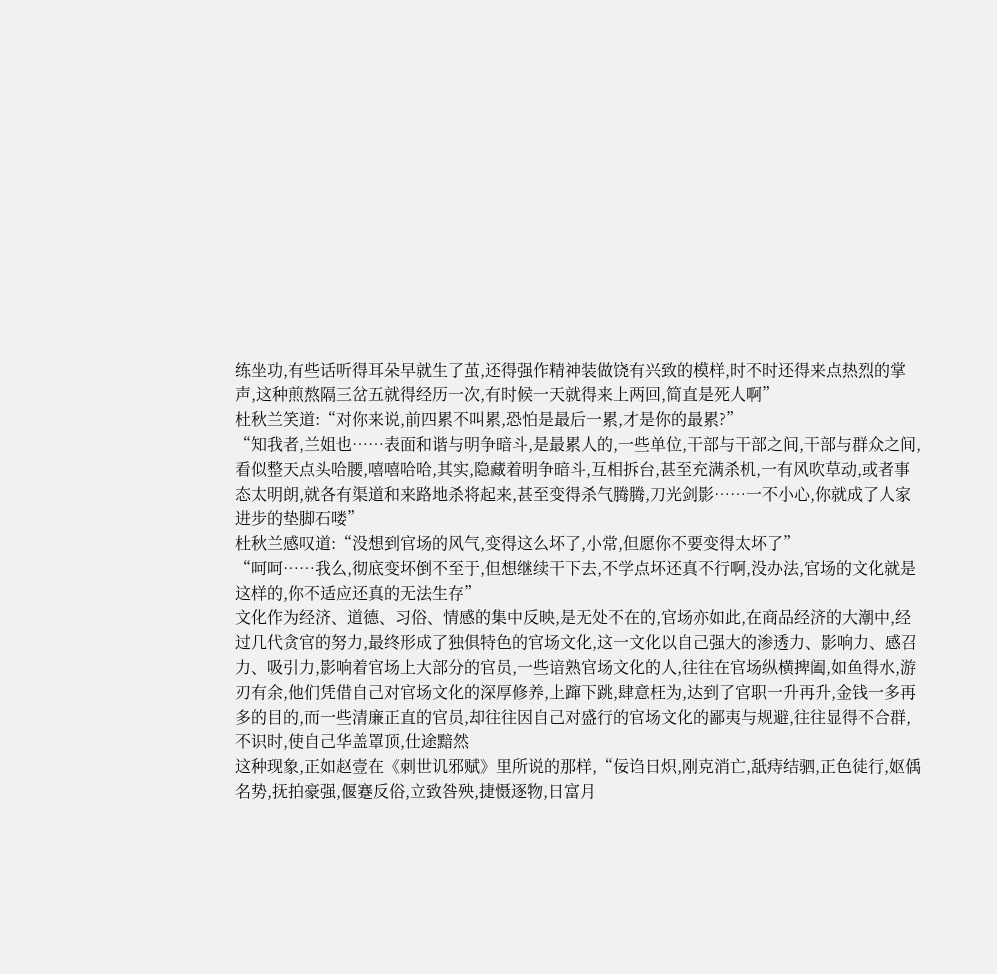练坐功,有些话听得耳朵早就生了茧,还得强作精神装做饶有兴致的模样,时不时还得来点热烈的掌声,这种煎熬隔三岔五就得经历一次,有时候一天就得来上两回,简直是死人啊”
杜秋兰笑道:“对你来说,前四累不叫累,恐怕是最后一累,才是你的最累?”
“知我者,兰姐也……表面和谐与明争暗斗,是最累人的,一些单位,干部与干部之间,干部与群众之间,看似整天点头哈腰,嘻嘻哈哈,其实,隐藏着明争暗斗,互相拆台,甚至充满杀机,一有风吹草动,或者事态太明朗,就各有渠道和来路地杀将起来,甚至变得杀气腾腾,刀光剑影……一不小心,你就成了人家进步的垫脚石喽”
杜秋兰感叹道:“没想到官场的风气,变得这么坏了,小常,但愿你不要变得太坏了”
“呵呵……我么,彻底变坏倒不至于,但想继续干下去,不学点坏还真不行啊,没办法,官场的文化就是这样的,你不适应还真的无法生存”
文化作为经济、道德、习俗、情感的集中反映,是无处不在的,官场亦如此,在商品经济的大潮中,经过几代贪官的努力,最终形成了独俱特色的官场文化,这一文化以自己强大的渗透力、影响力、感召力、吸引力,影响着官场上大部分的官员,一些谙熟官场文化的人,往往在官场纵横捭阖,如鱼得水,游刃有余,他们凭借自己对官场文化的深厚修养,上蹿下跳,肆意枉为,达到了官职一升再升,金钱一多再多的目的,而一些清廉正直的官员,却往往因自己对盛行的官场文化的鄙夷与规避,往往显得不合群,不识时,使自己华盖罩顶,仕途黯然
这种现象,正如赵壹在《刺世讥邪赋》里所说的那样,“佞诌日炽,刚克消亡,舐痔结驷,正色徒行,妪偊名势,抚拍豪强,偃蹇反俗,立致咎殃,捷慑逐物,日富月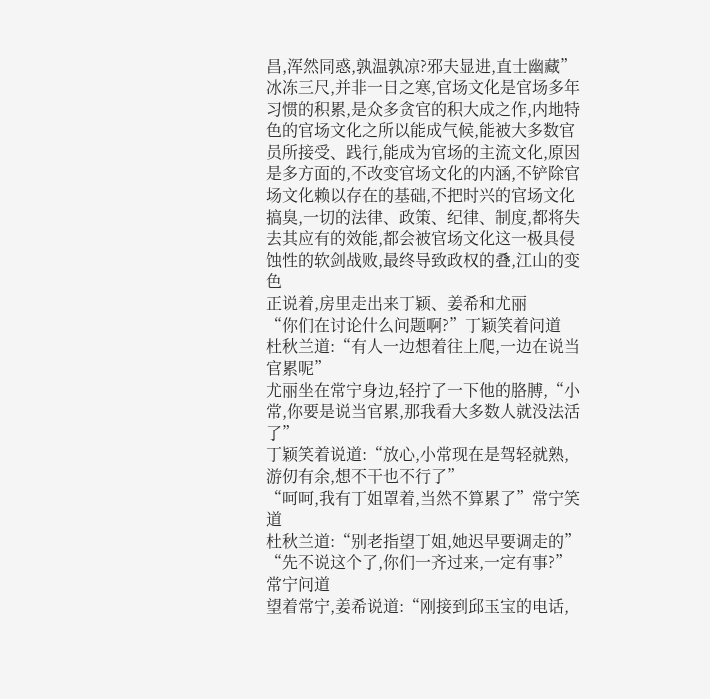昌,浑然同惑,孰温孰凉?邪夫显进,直士幽藏”
冰冻三尺,并非一日之寒,官场文化是官场多年习惯的积累,是众多贪官的积大成之作,内地特色的官场文化之所以能成气候,能被大多数官员所接受、践行,能成为官场的主流文化,原因是多方面的,不改变官场文化的内涵,不铲除官场文化赖以存在的基础,不把时兴的官场文化搞臭,一切的法律、政策、纪律、制度,都将失去其应有的效能,都会被官场文化这一极具侵蚀性的软剑战败,最终导致政权的叠,江山的变色
正说着,房里走出来丁颖、姜希和尤丽
“你们在讨论什么问题啊?”丁颖笑着问道
杜秋兰道:“有人一边想着往上爬,一边在说当官累呢”
尤丽坐在常宁身边,轻拧了一下他的胳膊,“小常,你要是说当官累,那我看大多数人就没法活了”
丁颖笑着说道:“放心,小常现在是驾轻就熟,游仞有余,想不干也不行了”
“呵呵,我有丁姐罩着,当然不算累了”常宁笑道
杜秋兰道:“别老指望丁姐,她迟早要调走的”
“先不说这个了,你们一齐过来,一定有事?”常宁问道
望着常宁,姜希说道:“刚接到邱玉宝的电话,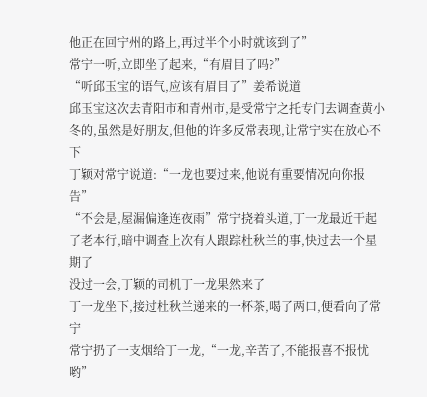他正在回宁州的路上,再过半个小时就该到了”
常宁一听,立即坐了起来,“有眉目了吗?”
“听邱玉宝的语气,应该有眉目了”姜希说道
邱玉宝这次去青阳市和青州市,是受常宁之托专门去调查黄小冬的,虽然是好朋友,但他的许多反常表现,让常宁实在放心不下
丁颖对常宁说道:“一龙也要过来,他说有重要情况向你报告”
“不会是,屋漏偏逢连夜雨”常宁挠着头道,丁一龙最近干起了老本行,暗中调查上次有人跟踪杜秋兰的事,快过去一个星期了
没过一会,丁颖的司机丁一龙果然来了
丁一龙坐下,接过杜秋兰递来的一杯茶,喝了两口,便看向了常宁
常宁扔了一支烟给丁一龙,“一龙,辛苦了,不能报喜不报忧哟”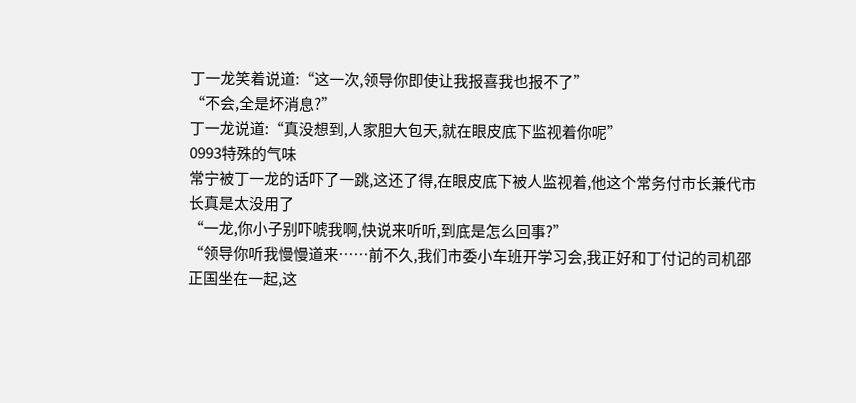丁一龙笑着说道:“这一次,领导你即使让我报喜我也报不了”
“不会,全是坏消息?”
丁一龙说道:“真没想到,人家胆大包天,就在眼皮底下监视着你呢”
0993特殊的气味
常宁被丁一龙的话吓了一跳,这还了得,在眼皮底下被人监视着,他这个常务付市长兼代市长真是太没用了
“一龙,你小子别吓唬我啊,快说来听听,到底是怎么回事?”
“领导你听我慢慢道来……前不久,我们市委小车班开学习会,我正好和丁付记的司机邵正国坐在一起,这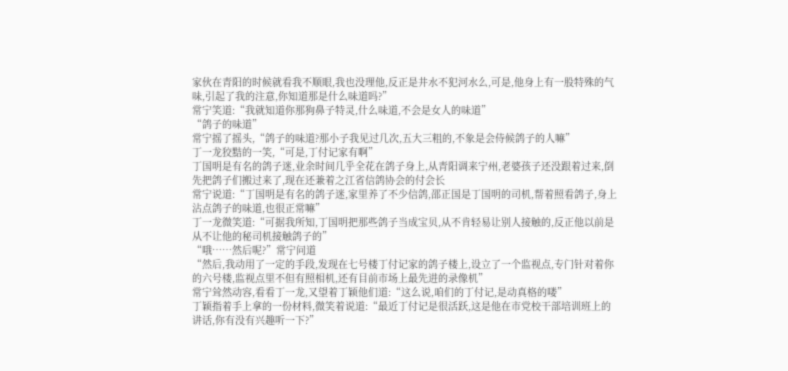家伙在青阳的时候就看我不顺眼,我也没理他,反正是井水不犯河水么,可是,他身上有一股特殊的气味,引起了我的注意,你知道那是什么味道吗?”
常宁笑道:“我就知道你那狗鼻子特灵,什么味道,不会是女人的味道”
“鸽子的味道”
常宁摇了摇头,“鸽子的味道?那小子我见过几次,五大三粗的,不象是会侍候鸽子的人嘛”
丁一龙狡黠的一笑,“可是,丁付记家有啊”
丁国明是有名的鸽子迷,业余时间几乎全花在鸽子身上,从青阳调来宁州,老婆孩子还没跟着过来,倒先把鸽子们搬过来了,现在还兼着之江省信鸽协会的付会长
常宁说道:“丁国明是有名的鸽子迷,家里养了不少信鸽,邵正国是丁国明的司机,帮着照看鸽子,身上沾点鸽子的味道,也很正常嘛”
丁一龙微笑道:“可据我所知,丁国明把那些鸽子当成宝贝,从不肯轻易让别人接触的,反正他以前是从不让他的秘司机接触鸽子的”
“哦……然后呢?”常宁问道
“然后,我动用了一定的手段,发现在七号楼丁付记家的鸽子楼上,设立了一个监视点,专门针对着你的六号楼,监视点里不但有照相机,还有目前市场上最先进的录像机”
常宁耸然动容,看看丁一龙,又望着丁颖他们道:“这么说,咱们的丁付记,是动真格的喽”
丁颖指着手上拿的一份材料,微笑着说道:“最近丁付记是很活跃,这是他在市党校干部培训班上的讲话,你有没有兴趣听一下?”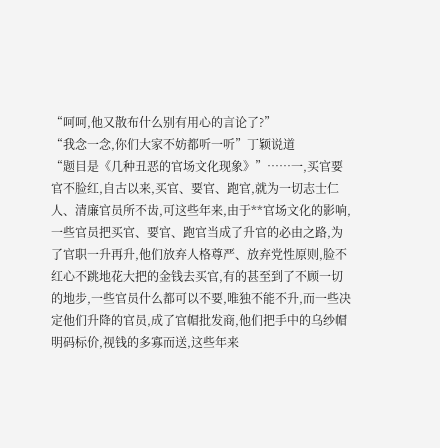“呵呵,他又散布什么别有用心的言论了?”
“我念一念,你们大家不妨都听一听”丁颖说道
“题目是《几种丑恶的官场文化现象》”……一,买官要官不脸红,自古以来,买官、要官、跑官,就为一切志士仁人、清廉官员所不齿,可这些年来,由于**官场文化的影响,一些官员把买官、要官、跑官当成了升官的必由之路,为了官职一升再升,他们放弃人格尊严、放弃党性原则,脸不红心不跳地花大把的金钱去买官,有的甚至到了不顾一切的地步,一些官员什么都可以不要,唯独不能不升,而一些决定他们升降的官员,成了官帽批发商,他们把手中的乌纱帽明码标价,视钱的多寡而送,这些年来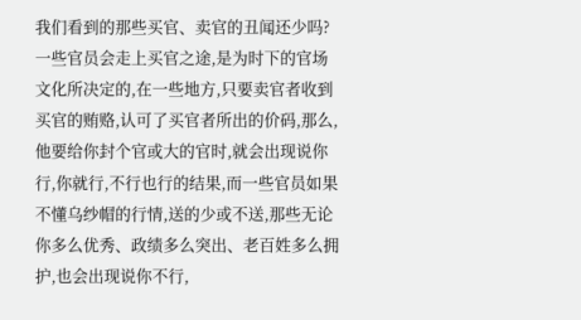我们看到的那些买官、卖官的丑闻还少吗?一些官员会走上买官之途,是为时下的官场文化所决定的,在一些地方,只要卖官者收到买官的贿赂,认可了买官者所出的价码,那么,他要给你封个官或大的官时,就会出现说你行,你就行,不行也行的结果,而一些官员如果不懂乌纱帽的行情,送的少或不送,那些无论你多么优秀、政绩多么突出、老百姓多么拥护,也会出现说你不行,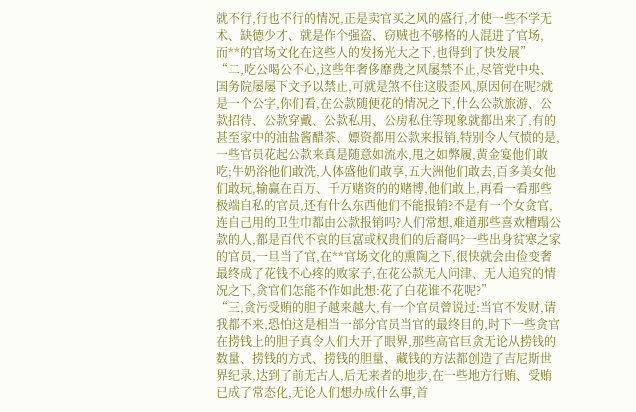就不行,行也不行的情况,正是卖官买之风的盛行,才使一些不学无术、缺德少才、就是作个强盗、窃贼也不够格的人混进了官场,而**的官场文化在这些人的发扬光大之下,也得到了快发展”
“二,吃公喝公不心,这些年奢侈靡费之风屡禁不止,尽管党中央、国务院屡屡下文予以禁止,可就是煞不住这股歪风,原因何在呢?就是一个公字,你们看,在公款随便花的情况之下,什么公款旅游、公款招待、公款穿戴、公款私用、公房私住等现象就都出来了,有的甚至家中的油盐酱醋茶、嫖资都用公款来报销,特别令人气愤的是,一些官员花起公款来真是随意如流水,甩之如弊履,黄金宴他们敢吃;牛奶浴他们敢洗,人体盛他们敢享,五大洲他们敢去,百多美女他们敢玩,输赢在百万、千万赌资的的赌博,他们敢上,再看一看那些极端自私的官员,还有什么东西他们不能报销?不是有一个女贪官,连自己用的卫生巾都由公款报销吗?人们常想,难道那些喜欢糟蹋公款的人,都是百代不哀的巨富或权贵们的后裔吗?一些出身贫寒之家的官员,一旦当了官,在**官场文化的熏陶之下,很快就会由俭变奢最终成了花钱不心疼的败家子,在花公款无人问津、无人追究的情况之下,贪官们怎能不作如此想:花了白花谁不花呢?”
“三,贪污受贿的胆子越来越大,有一个官员曾说过:当官不发财,请我都不来,恐怕这是相当一部分官员当官的最终目的,时下一些贪官在捞钱上的胆子真令人们大开了眼界,那些高官巨贪无论从捞钱的数量、捞钱的方式、捞钱的胆量、藏钱的方法都创造了吉尼斯世界纪录,达到了前无古人,后无来者的地步,在一些地方行贿、受贿已成了常态化,无论人们想办成什么事,首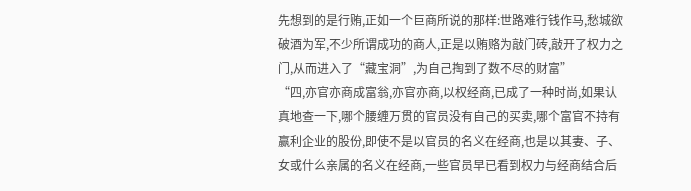先想到的是行贿,正如一个巨商所说的那样:世路难行钱作马,愁城欲破酒为军,不少所谓成功的商人,正是以贿赂为敲门砖,敲开了权力之门,从而进入了“藏宝洞”,为自己掏到了数不尽的财富”
“四,亦官亦商成富翁,亦官亦商,以权经商,已成了一种时尚,如果认真地查一下,哪个腰缠万贯的官员没有自己的买卖,哪个富官不持有赢利企业的股份,即使不是以官员的名义在经商,也是以其妻、子、女或什么亲属的名义在经商,一些官员早已看到权力与经商结合后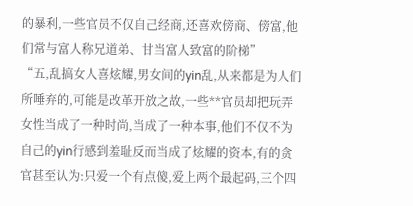的暴利,一些官员不仅自己经商,还喜欢傍商、傍富,他们常与富人称兄道弟、甘当富人致富的阶梯”
“五,乱搞女人喜炫耀,男女间的yin乱,从来都是为人们所唾弃的,可能是改革开放之故,一些**官员却把玩弄女性当成了一种时尚,当成了一种本事,他们不仅不为自己的yin行感到羞耻反而当成了炫耀的资本,有的贪官甚至认为:只爱一个有点傻,爱上两个最起码,三个四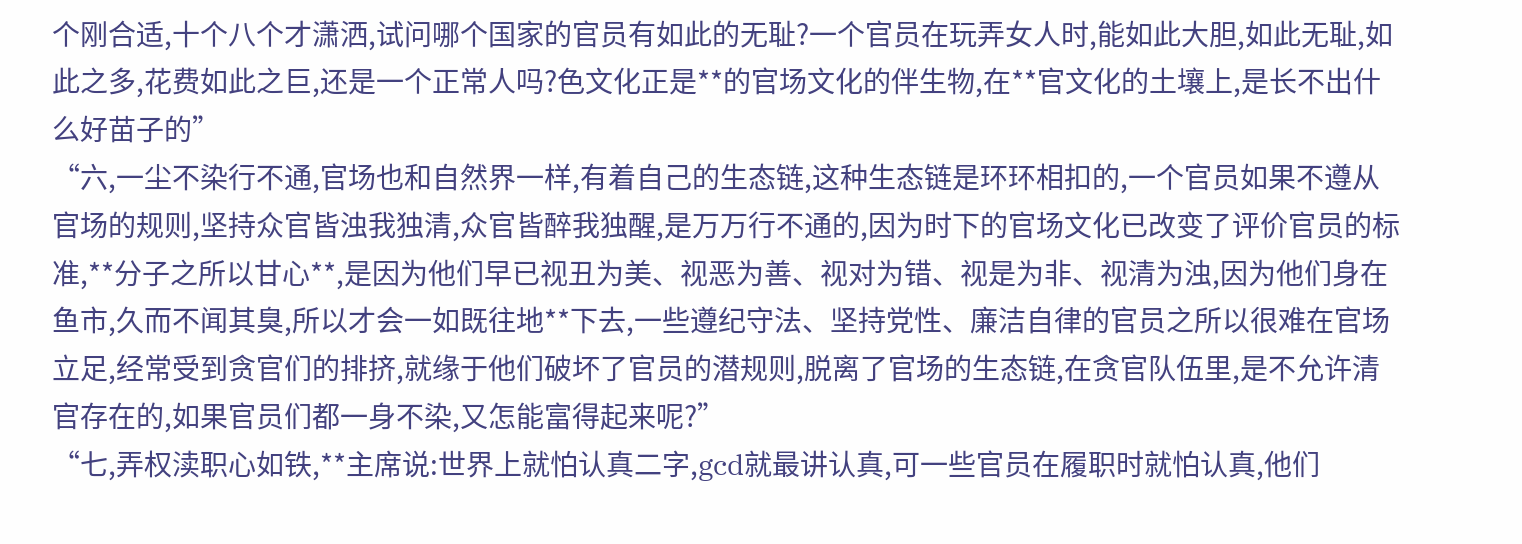个刚合适,十个八个才潇洒,试问哪个国家的官员有如此的无耻?一个官员在玩弄女人时,能如此大胆,如此无耻,如此之多,花费如此之巨,还是一个正常人吗?色文化正是**的官场文化的伴生物,在**官文化的土壤上,是长不出什么好苗子的”
“六,一尘不染行不通,官场也和自然界一样,有着自己的生态链,这种生态链是环环相扣的,一个官员如果不遵从官场的规则,坚持众官皆浊我独清,众官皆醉我独醒,是万万行不通的,因为时下的官场文化已改变了评价官员的标准,**分子之所以甘心**,是因为他们早已视丑为美、视恶为善、视对为错、视是为非、视清为浊,因为他们身在鱼市,久而不闻其臭,所以才会一如既往地**下去,一些遵纪守法、坚持党性、廉洁自律的官员之所以很难在官场立足,经常受到贪官们的排挤,就缘于他们破坏了官员的潜规则,脱离了官场的生态链,在贪官队伍里,是不允许清官存在的,如果官员们都一身不染,又怎能富得起来呢?”
“七,弄权渎职心如铁,**主席说:世界上就怕认真二字,gcd就最讲认真,可一些官员在履职时就怕认真,他们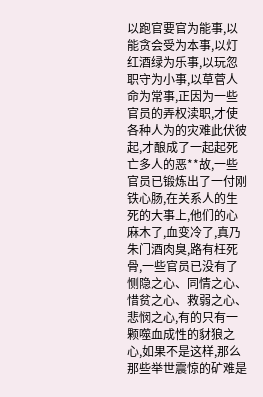以跑官要官为能事,以能贪会受为本事,以灯红酒绿为乐事,以玩忽职守为小事,以草菅人命为常事,正因为一些官员的弄权渎职,才使各种人为的灾难此伏彼起,才酿成了一起起死亡多人的恶**故,一些官员已锻炼出了一付刚铁心肠,在关系人的生死的大事上,他们的心麻木了,血变冷了,真乃朱门酒肉臭,路有枉死骨,一些官员已没有了恻隐之心、同情之心、惜贫之心、救弱之心、悲悯之心,有的只有一颗噬血成性的豺狼之心,如果不是这样,那么那些举世震惊的矿难是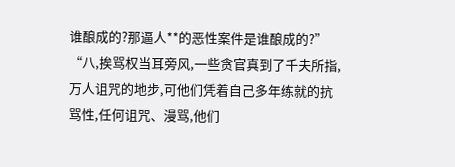谁酿成的?那逼人**的恶性案件是谁酿成的?”
“八,挨骂权当耳旁风,一些贪官真到了千夫所指,万人诅咒的地步,可他们凭着自己多年练就的抗骂性,任何诅咒、漫骂,他们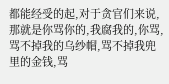都能经受的起,对于贪官们来说,那就是你骂你的,我腐我的,你骂,骂不掉我的乌纱帽,骂不掉我兜里的金钱,骂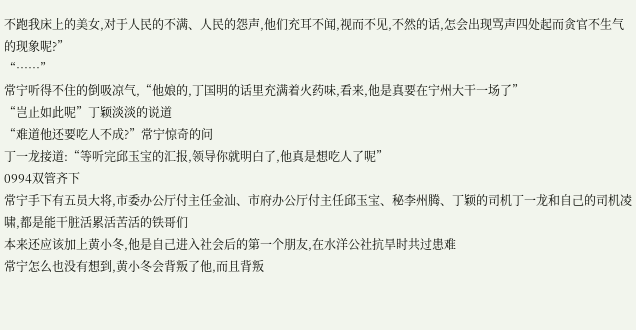不跑我床上的美女,对于人民的不满、人民的怨声,他们充耳不闻,视而不见,不然的话,怎会出现骂声四处起而贪官不生气的现象呢?”
“……”
常宁听得不住的倒吸凉气,“他娘的,丁国明的话里充满着火药味,看来,他是真要在宁州大干一场了”
“岂止如此呢”丁颖淡淡的说道
“难道他还要吃人不成?”常宁惊奇的问
丁一龙接道:“等听完邱玉宝的汇报,领导你就明白了,他真是想吃人了呢”
0994双管齐下
常宁手下有五员大将,市委办公厅付主任金汕、市府办公厅付主任邱玉宝、秘李州腾、丁颖的司机丁一龙和自己的司机凌啸,都是能干脏活累活苦活的铁哥们
本来还应该加上黄小冬,他是自己进入社会后的第一个朋友,在水洋公社抗旱时共过患难
常宁怎么也没有想到,黄小冬会背叛了他,而且背叛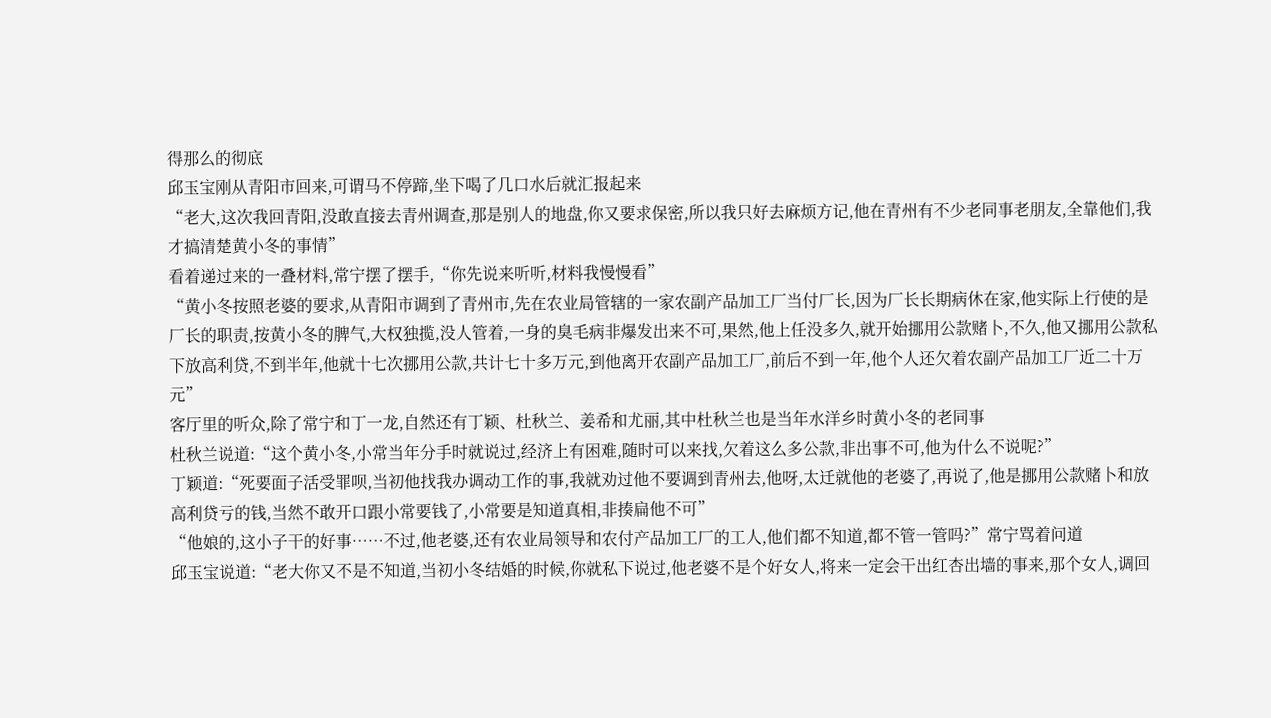得那么的彻底
邱玉宝刚从青阳市回来,可谓马不停蹄,坐下喝了几口水后就汇报起来
“老大,这次我回青阳,没敢直接去青州调查,那是别人的地盘,你又要求保密,所以我只好去麻烦方记,他在青州有不少老同事老朋友,全靠他们,我才搞清楚黄小冬的事情”
看着递过来的一叠材料,常宁摆了摆手,“你先说来听听,材料我慢慢看”
“黄小冬按照老婆的要求,从青阳市调到了青州市,先在农业局管辖的一家农副产品加工厂当付厂长,因为厂长长期病休在家,他实际上行使的是厂长的职责,按黄小冬的脾气,大权独揽,没人管着,一身的臭毛病非爆发出来不可,果然,他上任没多久,就开始挪用公款赌卜,不久,他又挪用公款私下放高利贷,不到半年,他就十七次挪用公款,共计七十多万元,到他离开农副产品加工厂,前后不到一年,他个人还欠着农副产品加工厂近二十万元”
客厅里的听众,除了常宁和丁一龙,自然还有丁颖、杜秋兰、姜希和尤丽,其中杜秋兰也是当年水洋乡时黄小冬的老同事
杜秋兰说道:“这个黄小冬,小常当年分手时就说过,经济上有困难,随时可以来找,欠着这么多公款,非出事不可,他为什么不说呢?”
丁颖道:“死要面子活受罪呗,当初他找我办调动工作的事,我就劝过他不要调到青州去,他呀,太迁就他的老婆了,再说了,他是挪用公款赌卜和放高利贷亏的钱,当然不敢开口跟小常要钱了,小常要是知道真相,非揍扁他不可”
“他娘的,这小子干的好事……不过,他老婆,还有农业局领导和农付产品加工厂的工人,他们都不知道,都不管一管吗?”常宁骂着问道
邱玉宝说道:“老大你又不是不知道,当初小冬结婚的时候,你就私下说过,他老婆不是个好女人,将来一定会干出红杏出墙的事来,那个女人,调回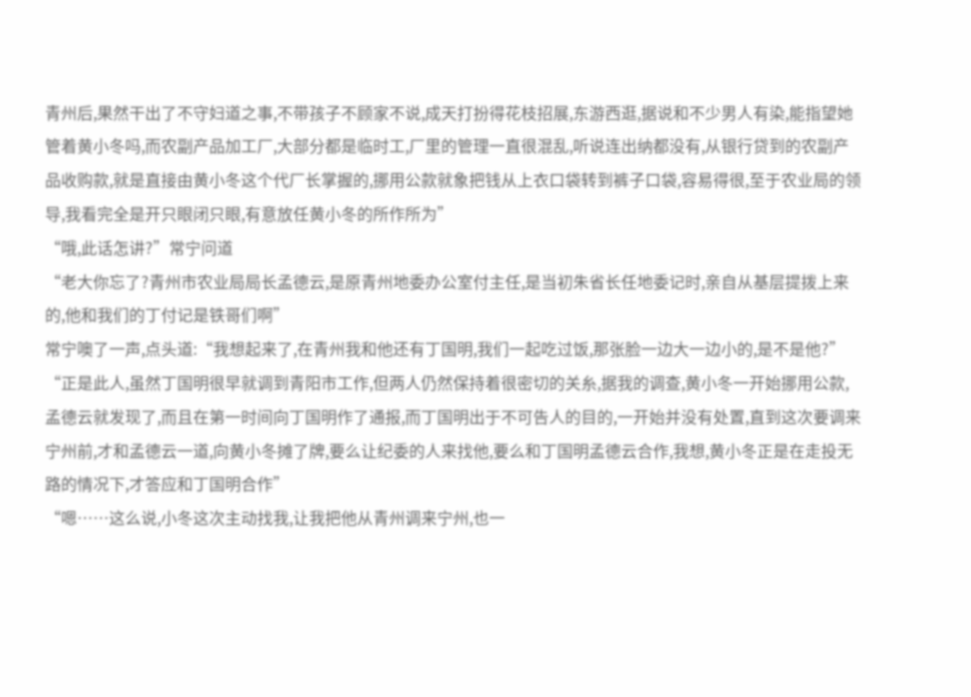青州后,果然干出了不守妇道之事,不带孩子不顾家不说,成天打扮得花枝招展,东游西逛,据说和不少男人有染,能指望她管着黄小冬吗,而农副产品加工厂,大部分都是临时工,厂里的管理一直很混乱,听说连出纳都没有,从银行贷到的农副产品收购款,就是直接由黄小冬这个代厂长掌握的,挪用公款就象把钱从上衣口袋转到裤子口袋,容易得很,至于农业局的领导,我看完全是开只眼闭只眼,有意放任黄小冬的所作所为”
“哦,此话怎讲?”常宁问道
“老大你忘了?青州市农业局局长孟德云,是原青州地委办公室付主任,是当初朱省长任地委记时,亲自从基层提拨上来的,他和我们的丁付记是铁哥们啊”
常宁噢了一声,点头道:“我想起来了,在青州我和他还有丁国明,我们一起吃过饭,那张脸一边大一边小的,是不是他?”
“正是此人,虽然丁国明很早就调到青阳市工作,但两人仍然保持着很密切的关糸,据我的调查,黄小冬一开始挪用公款,孟德云就发现了,而且在第一时间向丁国明作了通报,而丁国明出于不可告人的目的,一开始并没有处置,直到这次要调来宁州前,才和孟德云一道,向黄小冬摊了牌,要么让纪委的人来找他,要么和丁国明孟德云合作,我想,黄小冬正是在走投无路的情况下,才答应和丁国明合作”
“嗯……这么说,小冬这次主动找我,让我把他从青州调来宁州,也一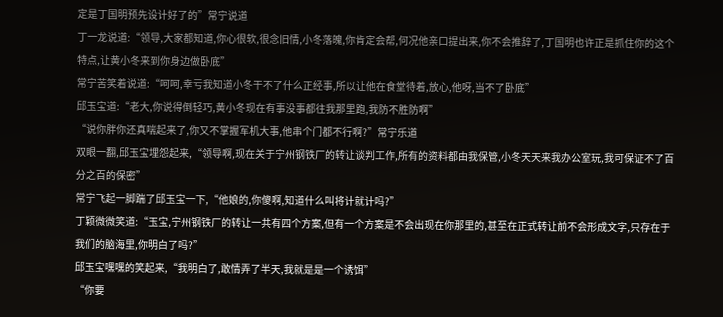定是丁国明预先设计好了的”常宁说道
丁一龙说道:“领导,大家都知道,你心很软,很念旧情,小冬落魄,你肯定会帮,何况他亲口提出来,你不会推辞了,丁国明也许正是抓住你的这个特点,让黄小冬来到你身边做卧底”
常宁苦笑着说道:“呵呵,幸亏我知道小冬干不了什么正经事,所以让他在食堂待着,放心,他呀,当不了卧底”
邱玉宝道:“老大,你说得倒轻巧,黄小冬现在有事没事都往我那里跑,我防不胜防啊”
“说你胖你还真喘起来了,你又不掌握军机大事,他串个门都不行啊?”常宁乐道
双眼一翻,邱玉宝埋怨起来,“领导啊,现在关于宁州钢铁厂的转让谈判工作,所有的资料都由我保管,小冬天天来我办公室玩,我可保证不了百分之百的保密”
常宁飞起一脚踹了邱玉宝一下,“他娘的,你傻啊,知道什么叫将计就计吗?”
丁颖微微笑道:“玉宝,宁州钢铁厂的转让一共有四个方案,但有一个方案是不会出现在你那里的,甚至在正式转让前不会形成文字,只存在于我们的脑海里,你明白了吗?”
邱玉宝嘿嘿的笑起来,“我明白了,敢情弄了半天,我就是是一个诱饵”
“你要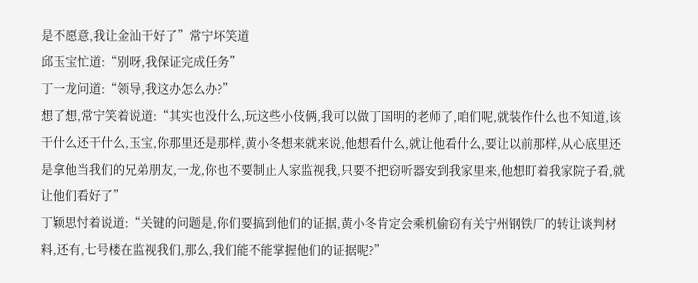是不愿意,我让金汕干好了”常宁坏笑道
邱玉宝忙道:“别呀,我保证完成任务”
丁一龙问道:“领导,我这办怎么办?”
想了想,常宁笑着说道:“其实也没什么,玩这些小伎俩,我可以做丁国明的老师了,咱们呢,就装作什么也不知道,该干什么还干什么,玉宝,你那里还是那样,黄小冬想来就来说,他想看什么,就让他看什么,要让以前那样,从心底里还是拿他当我们的兄弟朋友,一龙,你也不要制止人家监视我,只要不把窃听器安到我家里来,他想盯着我家院子看,就让他们看好了”
丁颖思忖着说道:“关键的问题是,你们要搞到他们的证据,黄小冬肯定会乘机偷窃有关宁州钢铁厂的转让谈判材料,还有,七号楼在监视我们,那么,我们能不能掌握他们的证据呢?”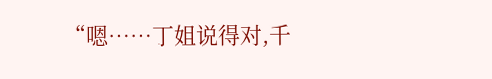“嗯……丁姐说得对,千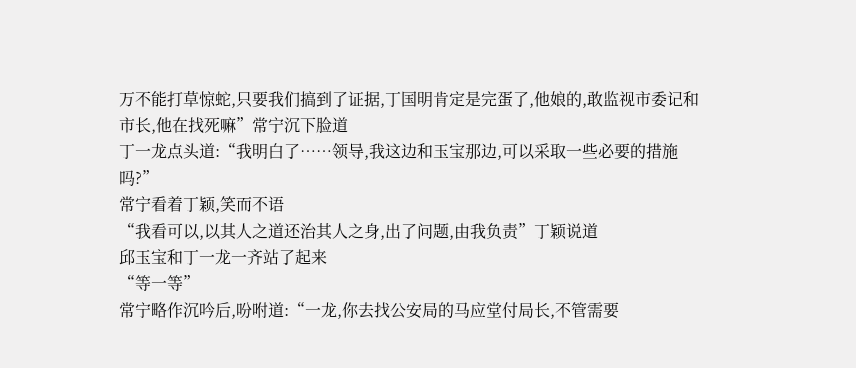万不能打草惊蛇,只要我们搞到了证据,丁国明肯定是完蛋了,他娘的,敢监视市委记和市长,他在找死嘛”常宁沉下脸道
丁一龙点头道:“我明白了……领导,我这边和玉宝那边,可以采取一些必要的措施吗?”
常宁看着丁颖,笑而不语
“我看可以,以其人之道还治其人之身,出了问题,由我负责”丁颖说道
邱玉宝和丁一龙一齐站了起来
“等一等”
常宁略作沉吟后,吩咐道:“一龙,你去找公安局的马应堂付局长,不管需要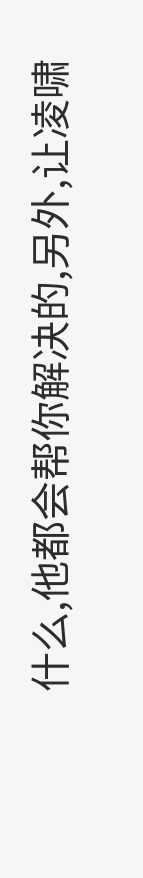什么,他都会帮你解决的,另外,让凌啸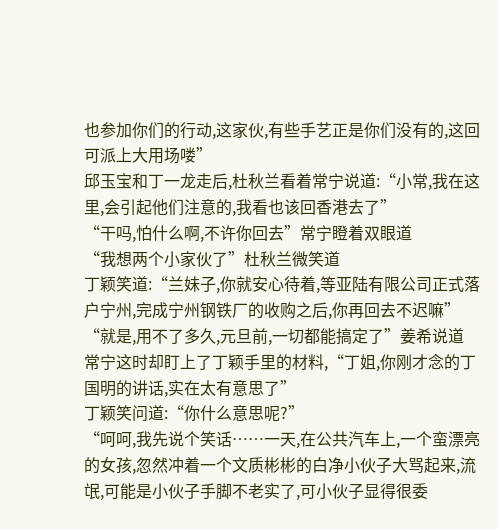也参加你们的行动,这家伙,有些手艺正是你们没有的,这回可派上大用场喽”
邱玉宝和丁一龙走后,杜秋兰看着常宁说道:“小常,我在这里,会引起他们注意的,我看也该回香港去了”
“干吗,怕什么啊,不许你回去”常宁瞪着双眼道
“我想两个小家伙了”杜秋兰微笑道
丁颖笑道:“兰妹子,你就安心待着,等亚陆有限公司正式落户宁州,完成宁州钢铁厂的收购之后,你再回去不迟嘛”
“就是,用不了多久,元旦前,一切都能搞定了”姜希说道
常宁这时却盯上了丁颖手里的材料,“丁姐,你刚才念的丁国明的讲话,实在太有意思了”
丁颖笑问道:“你什么意思呢?”
“呵呵,我先说个笑话……一天,在公共汽车上,一个蛮漂亮的女孩,忽然冲着一个文质彬彬的白净小伙子大骂起来,流氓,可能是小伙子手脚不老实了,可小伙子显得很委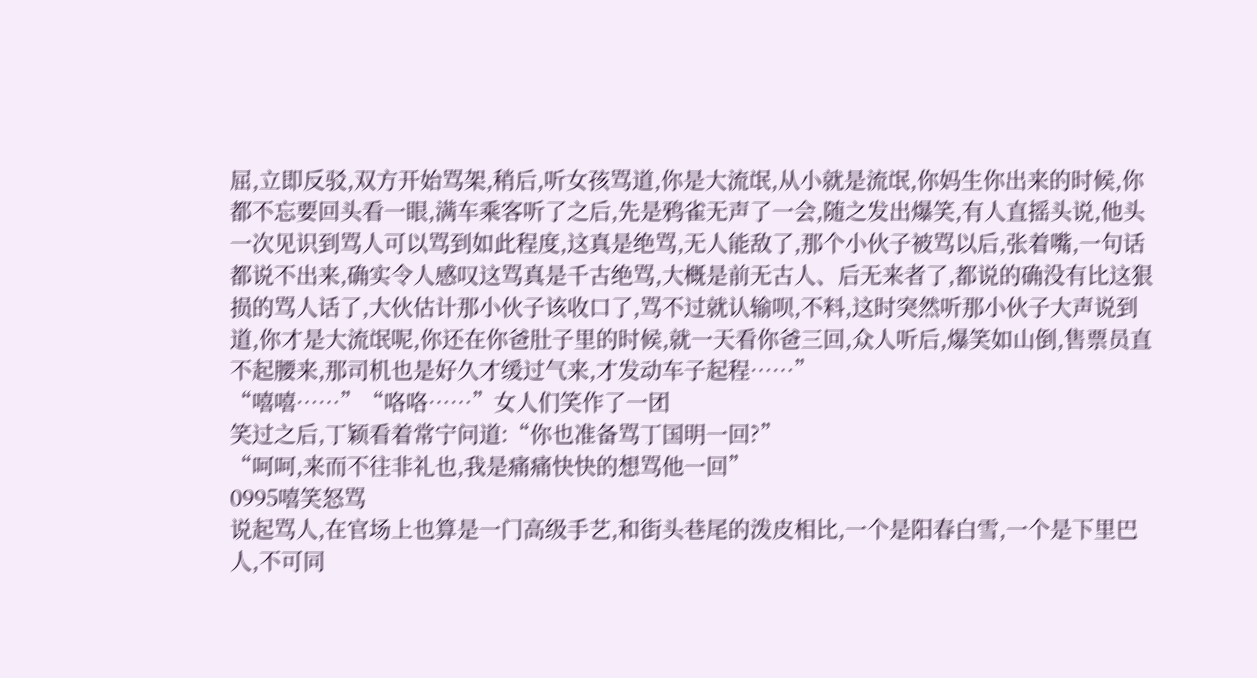屈,立即反驳,双方开始骂架,稍后,听女孩骂道,你是大流氓,从小就是流氓,你妈生你出来的时候,你都不忘要回头看一眼,满车乘客听了之后,先是鸦雀无声了一会,随之发出爆笑,有人直摇头说,他头一次见识到骂人可以骂到如此程度,这真是绝骂,无人能敌了,那个小伙子被骂以后,张着嘴,一句话都说不出来,确实令人感叹这骂真是千古绝骂,大概是前无古人、后无来者了,都说的确没有比这狠损的骂人话了,大伙估计那小伙子该收口了,骂不过就认输呗,不料,这时突然听那小伙子大声说到道,你才是大流氓呢,你还在你爸肚子里的时候,就一天看你爸三回,众人听后,爆笑如山倒,售票员直不起腰来,那司机也是好久才缓过气来,才发动车子起程……”
“嘻嘻……”“咯咯……”女人们笑作了一团
笑过之后,丁颖看着常宁问道:“你也准备骂丁国明一回?”
“呵呵,来而不往非礼也,我是痛痛快快的想骂他一回”
0995嘻笑怒骂
说起骂人,在官场上也算是一门高级手艺,和街头巷尾的泼皮相比,一个是阳春白雪,一个是下里巴人,不可同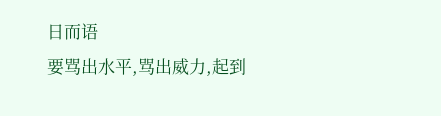日而语
要骂出水平,骂出威力,起到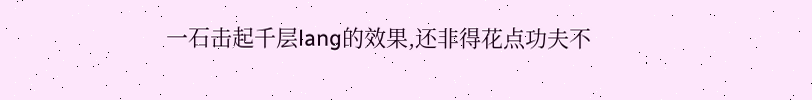一石击起千层lang的效果,还非得花点功夫不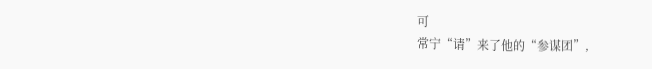可
常宁“请”来了他的“参谋团”,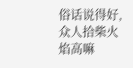俗话说得好,众人拾柴火焰高嘛